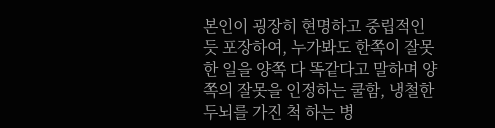본인이 굉장히 현명하고 중립적인 듯 포장하여, 누가봐도 한쪽이 잘못한 일을 양쪽 다 똑같다고 말하며 양쪽의 잘못을 인정하는 쿨함, 냉철한 두뇌를 가진 척 하는 병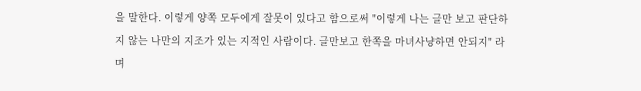을 말한다. 이렇게 양쪽 모두에게 잘못이 있다고 함으로써 "이렇게 나는 글만 보고 판단하지 않는 나만의 지조가 있는 지적인 사람이다. 글만보고 한쪽을 마녀사냥하면 안되지" 라며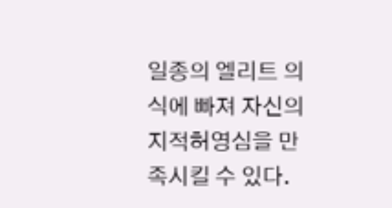일종의 엘리트 의식에 빠져 자신의 지적허영심을 만족시킬 수 있다.